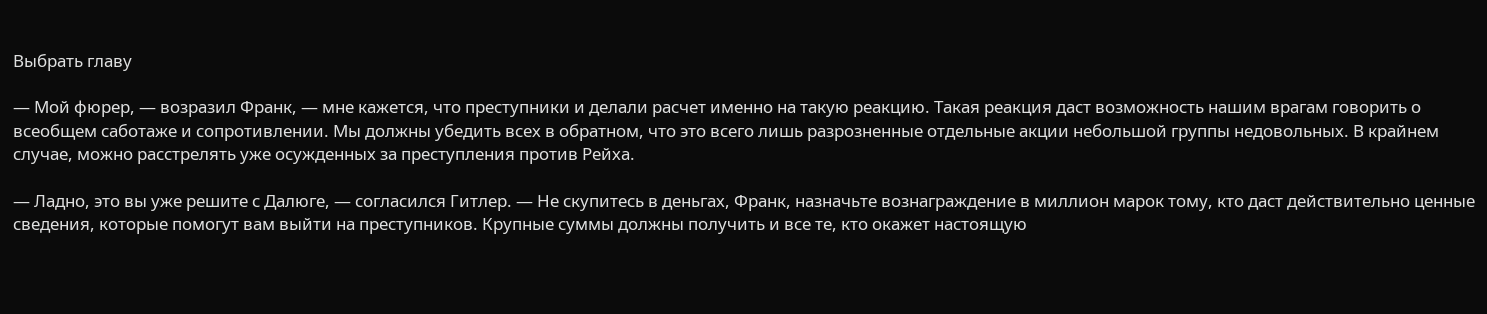Выбрать главу

— Мой фюрер, — возразил Франк, — мне кажется, что преступники и делали расчет именно на такую реакцию. Такая реакция даст возможность нашим врагам говорить о всеобщем саботаже и сопротивлении. Мы должны убедить всех в обратном, что это всего лишь разрозненные отдельные акции небольшой группы недовольных. В крайнем случае, можно расстрелять уже осужденных за преступления против Рейха.

— Ладно, это вы уже решите с Далюге, — согласился Гитлер. — Не скупитесь в деньгах, Франк, назначьте вознаграждение в миллион марок тому, кто даст действительно ценные сведения, которые помогут вам выйти на преступников. Крупные суммы должны получить и все те, кто окажет настоящую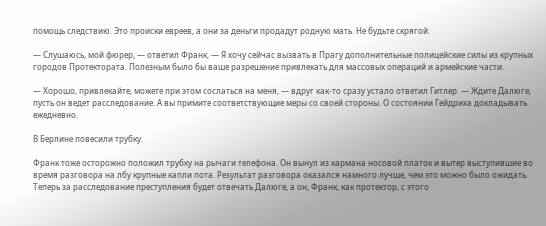помощь следствию. Это происки евреев, а они за деньги продадут родную мать. Не будьте скрягой.

— Слушаюсь, мой фюрер, — ответил Франк, — Я хочу сейчас вызвать в Прагу дополнительные полицейские силы из крупных городов Протектората. Полезным было бы ваше разрешение привлекать для массовых операций и армейские части.

— Хорошо, привлекайте, можете при этом сослаться на меня, — вдруг как-то сразу устало ответил Гитлер. — Ждите Далюге, пусть он ведет расследование. А вы примите соответствующие меры со своей стороны. О состоянии Гейдриха докладывать ежедневно.

В Берлине повесили трубку.

Франк тоже осторожно положил трубку на рычаги телефона. Он вынул из кармана носовой платок и вытер выступившие во время разговора на лбу крупные капли пота. Результат разговора оказался намного лучше, чем это можно было ожидать. Теперь за расследование преступления будет отвечать Далюге, а он, Франк, как протектор, с этого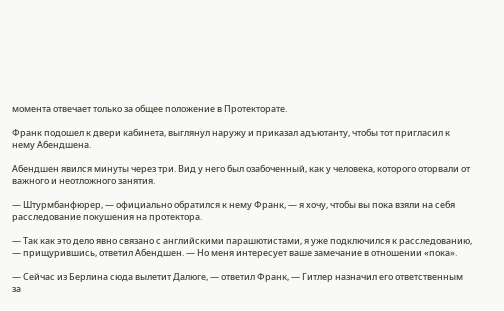момента отвечает только за общее положение в Протекторате.

Франк подошел к двери кабинета, выглянул наружу и приказал адъютанту, чтобы тот пригласил к нему Абендшена.

Абендшен явился минуты через три. Вид у него был озабоченный, как у человека, которого оторвали от важного и неотложного занятия.

— Штурмбанфюрер, — официально обратился к нему Франк, — я хочу, чтобы вы пока взяли на себя расследование покушения на протектора.

— Так как это дело явно связано с английскими парашютистами, я уже подключился к расследованию, — прищурившись, ответил Абендшен. — Но меня интересует ваше замечание в отношении «пока».

— Сейчас из Берлина сюда вылетит Далюге, — ответил Франк, — Гитлер назначил его ответственным за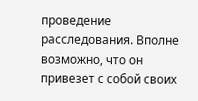проведение расследования. Вполне возможно, что он привезет с собой своих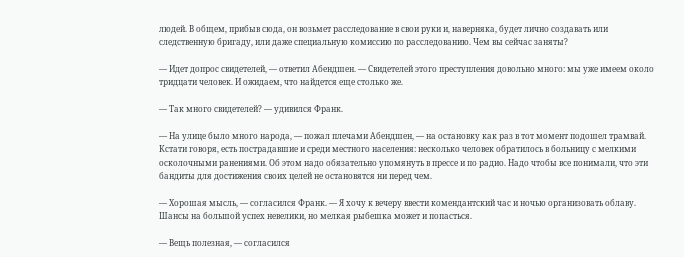людей. В общем, прибыв сюда, он возьмет расследование в свои руки и, наверняка, будет лично создавать или следственную бригаду, или даже специальную комиссию по расследованию. Чем вы сейчас заняты?

— Идет допрос свидетелей, — ответил Абендшен. — Свидетелей этого преступления довольно много: мы уже имеем около тридцати человек. И ожидаем, что найдется еще столько же.

— Так много свидетелей? — удивился Франк.

— На улице было много народа, — пожал плечами Абендшен, — на остановку как раз в тот момент подошел трамвай. Кстати говоря, есть пострадавшие и среди местного населения: несколько человек обратилось в больницу с мелкими осколочными ранениями. Об этом надо обязательно упомянуть в прессе и по радио. Надо чтобы все понимали, что эти бандиты для достижения своих целей не остановятся ни перед чем.

— Хорошая мысль, — согласился Франк. — Я хочу к вечеру ввести комендантский час и ночью организовать облаву. Шансы на большой успех невелики, но мелкая рыбешка может и попасться.

— Вещь полезная, — согласился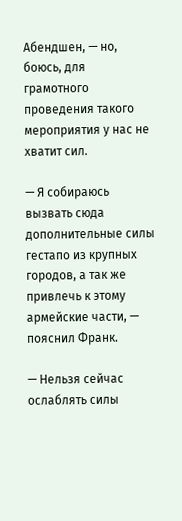Абендшен, — но, боюсь, для грамотного проведения такого мероприятия у нас не хватит сил.

— Я собираюсь вызвать сюда дополнительные силы гестапо из крупных городов, а так же привлечь к этому армейские части, — пояснил Франк.

— Нельзя сейчас ослаблять силы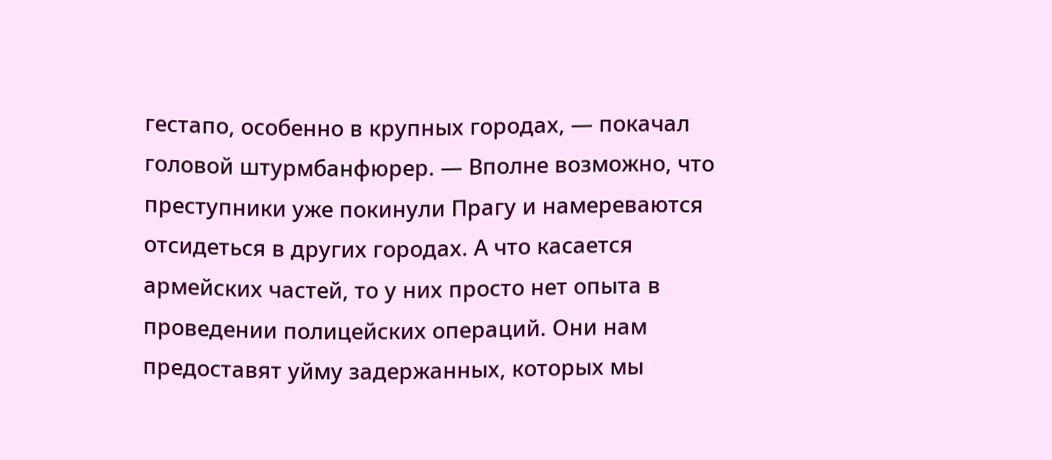гестапо, особенно в крупных городах, — покачал головой штурмбанфюрер. — Вполне возможно, что преступники уже покинули Прагу и намереваются отсидеться в других городах. А что касается армейских частей, то у них просто нет опыта в проведении полицейских операций. Они нам предоставят уйму задержанных, которых мы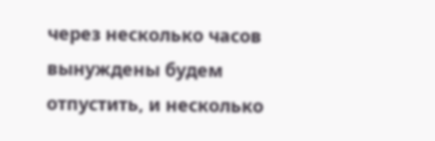через несколько часов вынуждены будем отпустить, и несколько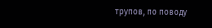трупов, по поводу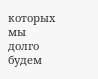которых мы долго будем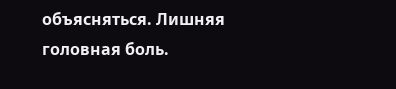объясняться. Лишняя головная боль.